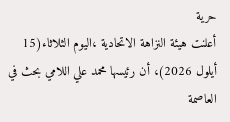حرية
أعلنت هيئة النزاهة الاتحادية ،اليوم الثلاثاء(15 أيلول 2026)، أن رئيسها محمد علي اللامي بحث في العاصمة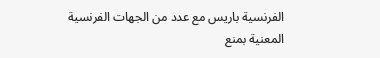الفرنسية باريس مع عدد من الجهات الفرنسية المعنية بمنع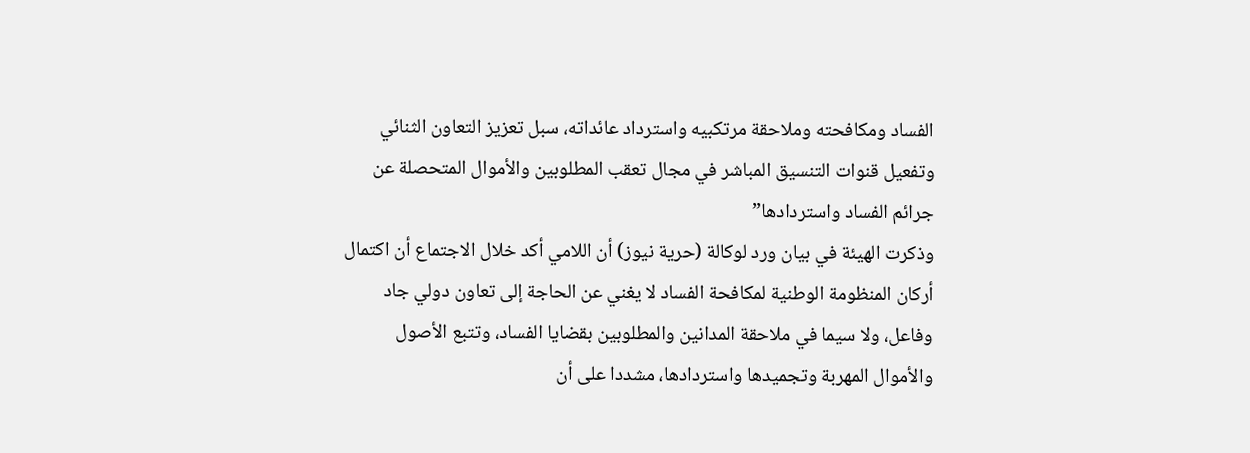الفساد ومكافحته وملاحقة مرتكبيه واسترداد عائداته، سبل تعزيز التعاون الثنائي وتفعيل قنوات التنسيق المباشر في مجال تعقب المطلوبين والأموال المتحصلة عن جرائم الفساد واستردادها”
وذكرت الهيئة في بيان ورد لوكالة (حرية نيوز) أن اللامي أكد خلال الاجتماع أن اكتمال أركان المنظومة الوطنية لمكافحة الفساد لا يغني عن الحاجة إلى تعاون دولي جاد وفاعل، ولا سيما في ملاحقة المدانين والمطلوبين بقضايا الفساد، وتتبع الأصول والأموال المهربة وتجميدها واستردادها، مشددا على أن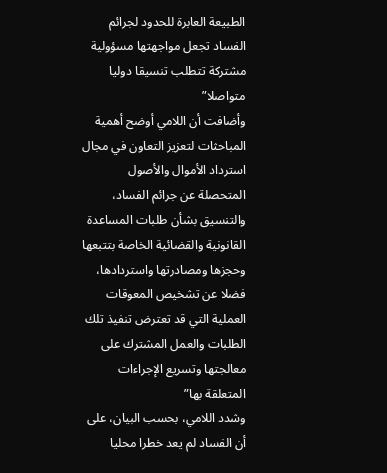الطبيعة العابرة للحدود لجرائم الفساد تجعل مواجهتها مسؤولية مشتركة تتطلب تنسيقا دوليا متواصلا”
وأضافت أن اللامي أوضح أهمية المباحثات لتعزيز التعاون في مجال استرداد الأموال والأصول المتحصلة عن جرائم الفساد، والتنسيق بشأن طلبات المساعدة القانونية والقضائية الخاصة بتتبعها وحجزها ومصادرتها واستردادها، فضلا عن تشخيص المعوقات العملية التي قد تعترض تنفيذ تلك الطلبات والعمل المشترك على معالجتها وتسريع الإجراءات المتعلقة بها”
وشدد اللامي، بحسب البيان، على أن الفساد لم يعد خطرا محليا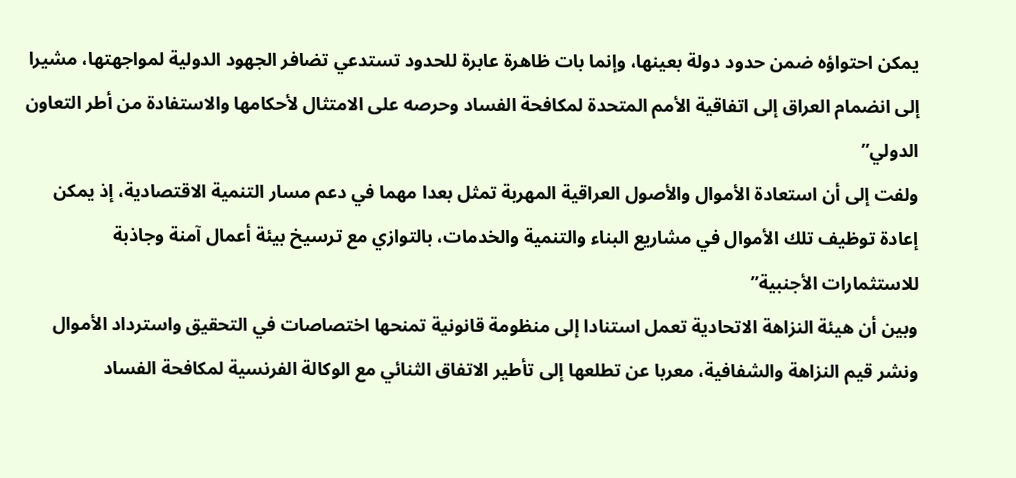يمكن احتواؤه ضمن حدود دولة بعينها، وإنما بات ظاهرة عابرة للحدود تستدعي تضافر الجهود الدولية لمواجهتها، مشيرا إلى انضمام العراق إلى اتفاقية الأمم المتحدة لمكافحة الفساد وحرصه على الامتثال لأحكامها والاستفادة من أطر التعاون الدولي”
ولفت إلى أن استعادة الأموال والأصول العراقية المهربة تمثل بعدا مهما في دعم مسار التنمية الاقتصادية، إذ يمكن إعادة توظيف تلك الأموال في مشاريع البناء والتنمية والخدمات، بالتوازي مع ترسيخ بيئة أعمال آمنة وجاذبة للاستثمارات الأجنبية”
وبين أن هيئة النزاهة الاتحادية تعمل استنادا إلى منظومة قانونية تمنحها اختصاصات في التحقيق واسترداد الأموال ونشر قيم النزاهة والشفافية، معربا عن تطلعها إلى تأطير الاتفاق الثنائي مع الوكالة الفرنسية لمكافحة الفساد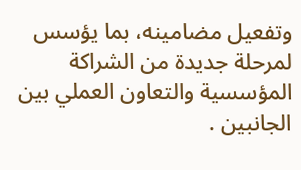وتفعيل مضامينه، بما يؤسس لمرحلة جديدة من الشراكة المؤسسية والتعاون العملي بين الجانبين .